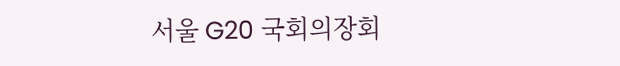서울 G20 국회의장회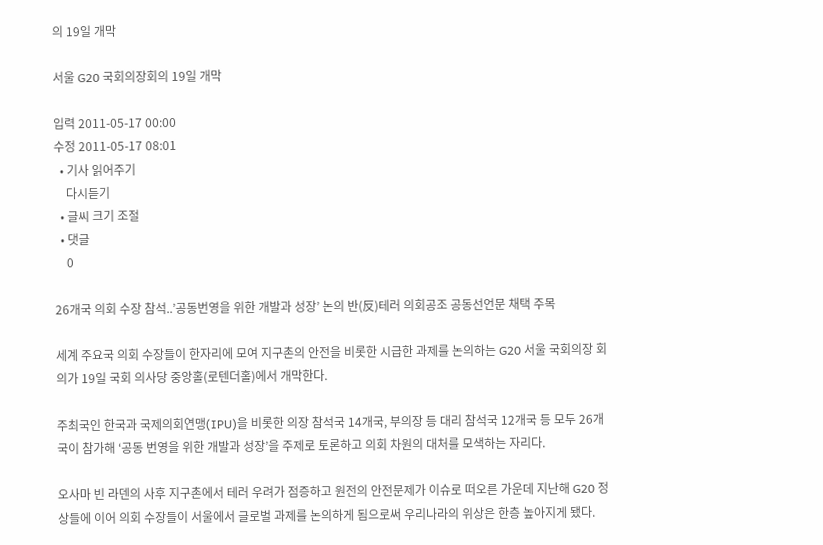의 19일 개막

서울 G20 국회의장회의 19일 개막

입력 2011-05-17 00:00
수정 2011-05-17 08:01
  • 기사 읽어주기
    다시듣기
  • 글씨 크기 조절
  • 댓글
    0

26개국 의회 수장 참석..’공동번영을 위한 개발과 성장’ 논의 반(反)테러 의회공조 공동선언문 채택 주목

세계 주요국 의회 수장들이 한자리에 모여 지구촌의 안전을 비롯한 시급한 과제를 논의하는 G20 서울 국회의장 회의가 19일 국회 의사당 중앙홀(로텐더홀)에서 개막한다.

주최국인 한국과 국제의회연맹(IPU)을 비롯한 의장 참석국 14개국, 부의장 등 대리 참석국 12개국 등 모두 26개국이 참가해 ‘공동 번영을 위한 개발과 성장’을 주제로 토론하고 의회 차원의 대처를 모색하는 자리다.

오사마 빈 라덴의 사후 지구촌에서 테러 우려가 점증하고 원전의 안전문제가 이슈로 떠오른 가운데 지난해 G20 정상들에 이어 의회 수장들이 서울에서 글로벌 과제를 논의하게 됨으로써 우리나라의 위상은 한층 높아지게 됐다.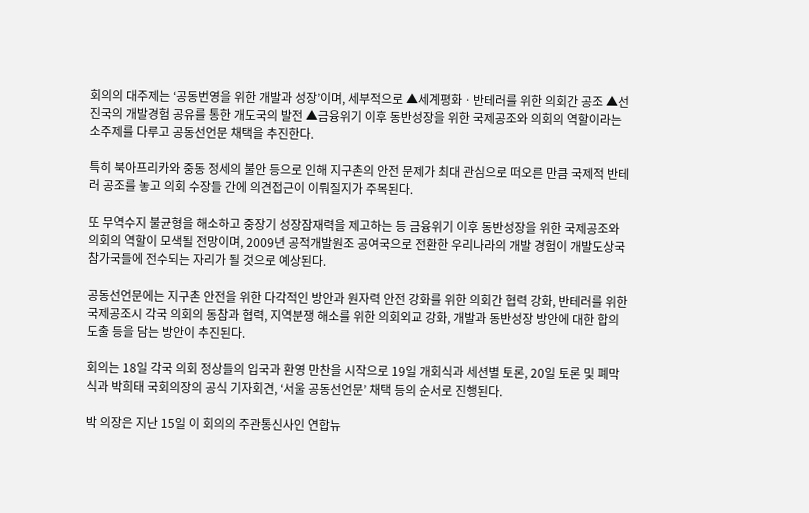회의의 대주제는 ‘공동번영을 위한 개발과 성장’이며, 세부적으로 ▲세계평화ㆍ반테러를 위한 의회간 공조 ▲선진국의 개발경험 공유를 통한 개도국의 발전 ▲금융위기 이후 동반성장을 위한 국제공조와 의회의 역할이라는 소주제를 다루고 공동선언문 채택을 추진한다.

특히 북아프리카와 중동 정세의 불안 등으로 인해 지구촌의 안전 문제가 최대 관심으로 떠오른 만큼 국제적 반테러 공조를 놓고 의회 수장들 간에 의견접근이 이뤄질지가 주목된다.

또 무역수지 불균형을 해소하고 중장기 성장잠재력을 제고하는 등 금융위기 이후 동반성장을 위한 국제공조와 의회의 역할이 모색될 전망이며, 2009년 공적개발원조 공여국으로 전환한 우리나라의 개발 경험이 개발도상국 참가국들에 전수되는 자리가 될 것으로 예상된다.

공동선언문에는 지구촌 안전을 위한 다각적인 방안과 원자력 안전 강화를 위한 의회간 협력 강화, 반테러를 위한 국제공조시 각국 의회의 동참과 협력, 지역분쟁 해소를 위한 의회외교 강화, 개발과 동반성장 방안에 대한 합의도출 등을 담는 방안이 추진된다.

회의는 18일 각국 의회 정상들의 입국과 환영 만찬을 시작으로 19일 개회식과 세션별 토론, 20일 토론 및 폐막식과 박희태 국회의장의 공식 기자회견, ‘서울 공동선언문’ 채택 등의 순서로 진행된다.

박 의장은 지난 15일 이 회의의 주관통신사인 연합뉴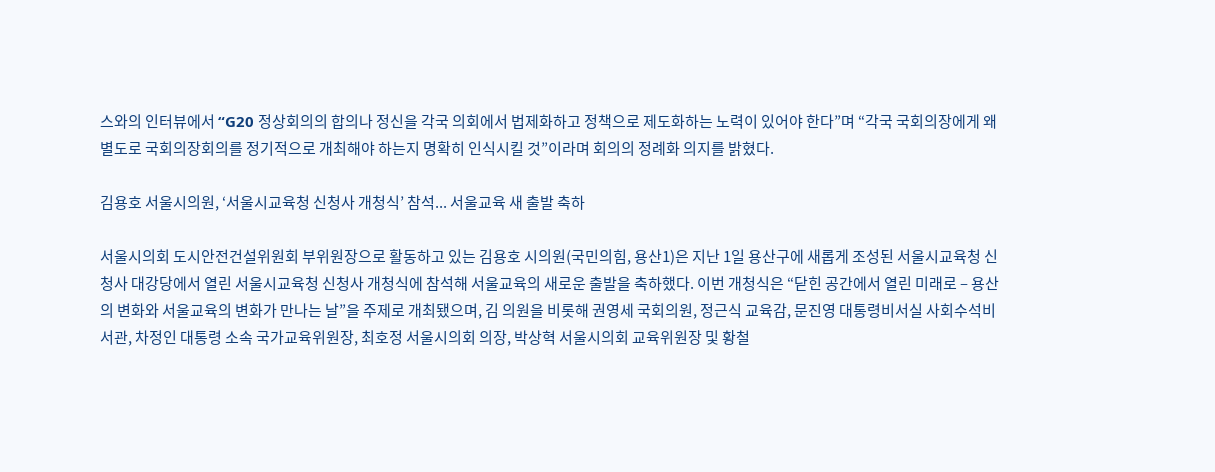스와의 인터뷰에서 “G20 정상회의의 합의나 정신을 각국 의회에서 법제화하고 정책으로 제도화하는 노력이 있어야 한다”며 “각국 국회의장에게 왜 별도로 국회의장회의를 정기적으로 개최해야 하는지 명확히 인식시킬 것”이라며 회의의 정례화 의지를 밝혔다.

김용호 서울시의원, ‘서울시교육청 신청사 개청식’ 참석... 서울교육 새 출발 축하

서울시의회 도시안전건설위원회 부위원장으로 활동하고 있는 김용호 시의원(국민의힘, 용산1)은 지난 1일 용산구에 새롭게 조성된 서울시교육청 신청사 대강당에서 열린 서울시교육청 신청사 개청식에 참석해 서울교육의 새로운 출발을 축하했다. 이번 개청식은 “닫힌 공간에서 열린 미래로 – 용산의 변화와 서울교육의 변화가 만나는 날”을 주제로 개최됐으며, 김 의원을 비롯해 권영세 국회의원, 정근식 교육감, 문진영 대통령비서실 사회수석비서관, 차정인 대통령 소속 국가교육위원장, 최호정 서울시의회 의장, 박상혁 서울시의회 교육위원장 및 황철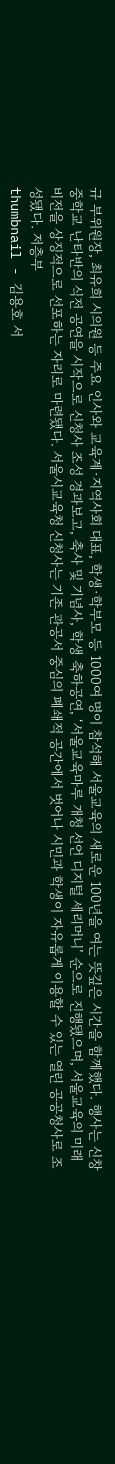규 부위원장, 최유희 시의원 등 주요 인사와 교육계·지역사회 대표, 학생·학부모 등 1000여 명이 참석해 서울교육의 새로운 100년을 여는 뜻깊은 시간을 함께했다. 행사는 신창중학교 난타반의 식전 공연을 시작으로 신청사 조성 경과보고, 축사 및 기념사, 학생 축하공연, ‘서울교육마루 개청 선언 디지털 세리머니’ 순으로 진행됐으며, 서울교육의 미래 비전을 상징적으로 선포하는 자리로 마련됐다. 서울시교육청 신청사는 기존 관공서 중심의 폐쇄적 공간에서 벗어나 시민과 학생이 자유롭게 이용할 수 있는 열린 공공청사로 조성됐다. 저층부
thumbnail - 김용호 서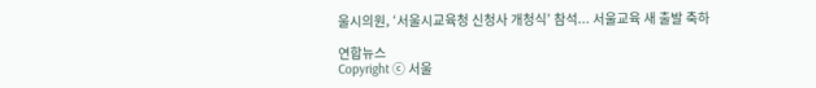울시의원, ‘서울시교육청 신청사 개청식’ 참석... 서울교육 새 출발 축하

연합뉴스
Copyright ⓒ 서울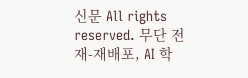신문 All rights reserved. 무단 전재-재배포, AI 학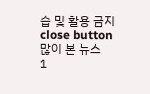습 및 활용 금지
close button
많이 본 뉴스
1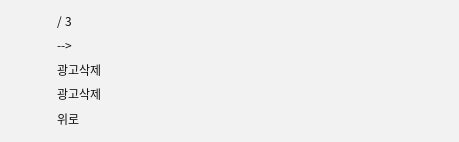/ 3
-->
광고삭제
광고삭제
위로